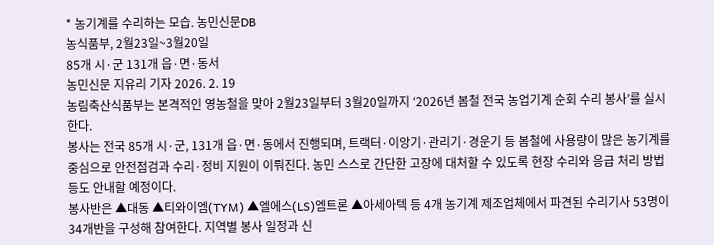* 농기계를 수리하는 모습. 농민신문DB
농식품부, 2월23일~3월20일
85개 시·군 131개 읍·면·동서
농민신문 지유리 기자 2026. 2. 19
농림축산식품부는 본격적인 영농철을 맞아 2월23일부터 3월20일까지 ‘2026년 봄철 전국 농업기계 순회 수리 봉사’를 실시한다.
봉사는 전국 85개 시·군, 131개 읍·면·동에서 진행되며, 트랙터·이앙기·관리기·경운기 등 봄철에 사용량이 많은 농기계를 중심으로 안전점검과 수리·정비 지원이 이뤄진다. 농민 스스로 간단한 고장에 대처할 수 있도록 현장 수리와 응급 처리 방법 등도 안내할 예정이다.
봉사반은 ▲대동 ▲티와이엠(TYM) ▲엘에스(LS)엠트론 ▲아세아텍 등 4개 농기계 제조업체에서 파견된 수리기사 53명이 34개반을 구성해 참여한다. 지역별 봉사 일정과 신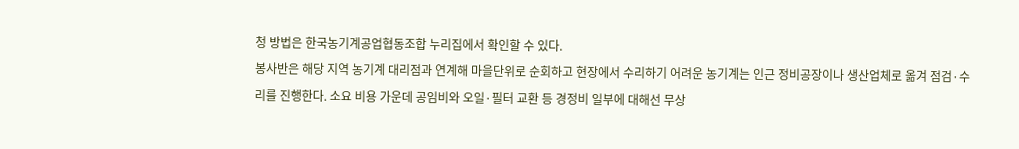청 방법은 한국농기계공업협동조합 누리집에서 확인할 수 있다.
봉사반은 해당 지역 농기계 대리점과 연계해 마을단위로 순회하고 현장에서 수리하기 어려운 농기계는 인근 정비공장이나 생산업체로 옮겨 점검·수리를 진행한다. 소요 비용 가운데 공임비와 오일·필터 교환 등 경정비 일부에 대해선 무상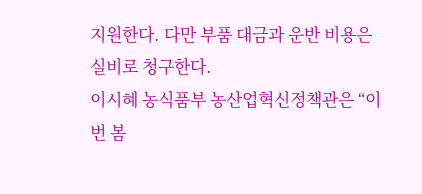지원한다. 다만 부품 대금과 운반 비용은 실비로 청구한다.
이시혜 농식품부 농산업혁신정책관은 “이번 봄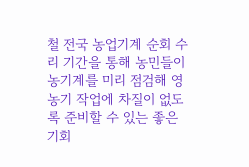철 전국 농업기계 순회 수리 기간을 통해 농민들이 농기계를 미리 점검해 영농기 작업에 차질이 없도록 준비할 수 있는 좋은 기회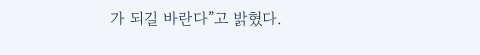가 되길 바란다”고 밝혔다.